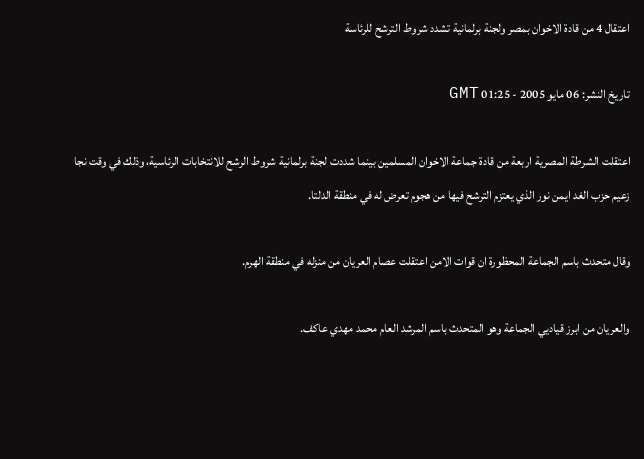اعتقال 4 من قادة الاخوان بمصر ولجنة برلمانية تشدد شروط الترشح للرئاسة

تاريخ النشر: 06 مايو 2005 - 01:25 GMT

اعتقلت الشرطة المصرية اربعة من قادة جماعة الاخوان المسلمين بينما شددت لجنة برلمانية شروط الرشح للانتخابات الرئاسية، وذلك في وقت نجا زعيم حزب الغد ايمن نور الذي يعتزم الترشح فيها من هجوم تعرض له في منطقة الدلتا.

وقال متحدث باسم الجماعة المحظورة ان قوات الامن اعتقلت عصام العريان من منزله في منطقة الهرم.

والعريان من ابرز قياديي الجماعة وهو المتحدث باسم المرشد العام محمد مهدي عاكف.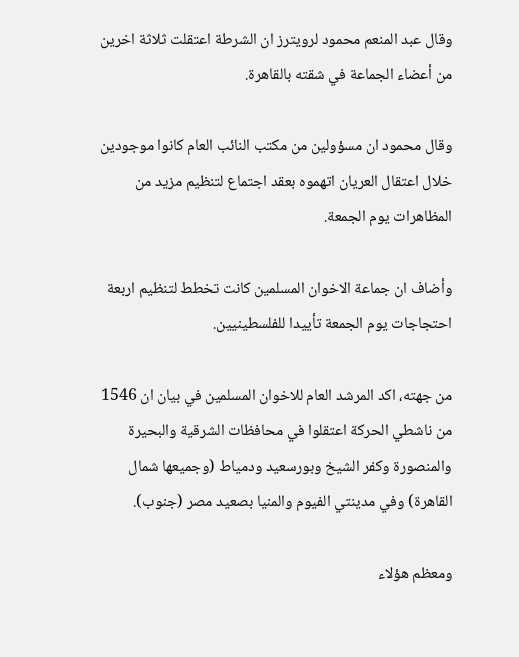وقال عبد المنعم محمود لرويترز ان الشرطة اعتقلت ثلاثة اخرين من أعضاء الجماعة في شقته بالقاهرة.

وقال محمود ان مسؤولين من مكتب النائب العام كانوا موجودين خلال اعتقال العريان اتهموه بعقد اجتماع لتنظيم مزيد من المظاهرات يوم الجمعة.

وأضاف ان جماعة الاخوان المسلمين كانت تخطط لتنظيم اربعة احتجاجات يوم الجمعة تأييدا للفلسطينيين.

من جهته، اكد المرشد العام للاخوان المسلمين في بيان ان 1546 من ناشطي الحركة اعتقلوا في محافظات الشرقية والبحيرة والمنصورة وكفر الشيخ وبورسعيد ودمياط (وجميعها شمال القاهرة) وفي مدينتي الفيوم والمنيا بصعيد مصر (جنوب).

ومعظم هؤلاء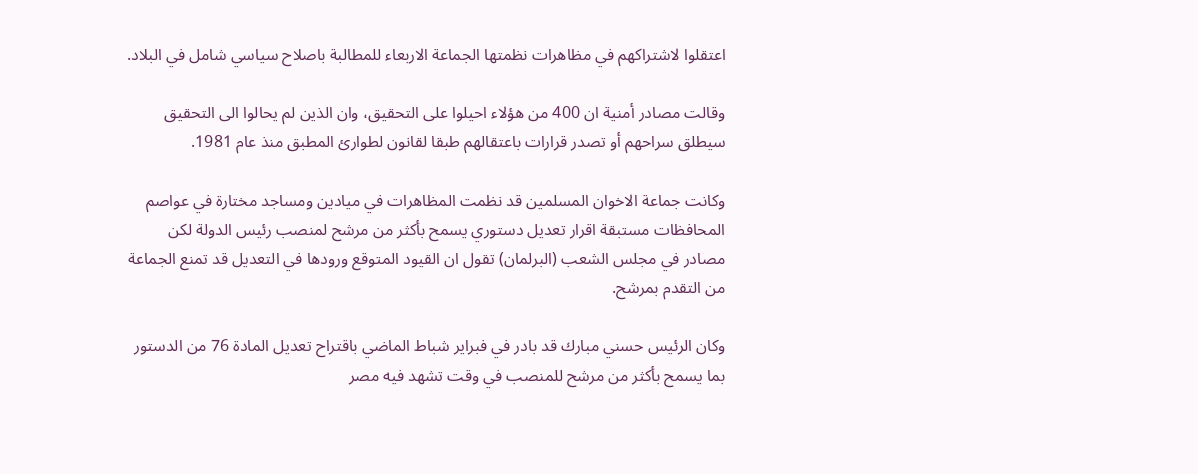اعتقلوا لاشتراكهم في مظاهرات نظمتها الجماعة الاربعاء للمطالبة باصلاح سياسي شامل في البلاد.

وقالت مصادر أمنية ان 400 من هؤلاء احيلوا على التحقيق، وان الذين لم يحالوا الى التحقيق سيطلق سراحهم أو تصدر قرارات باعتقالهم طبقا لقانون لطوارئ المطبق منذ عام 1981.

وكانت جماعة الاخوان المسلمين قد نظمت المظاهرات في ميادين ومساجد مختارة في عواصم المحافظات مستبقة اقرار تعديل دستوري يسمح بأكثر من مرشح لمنصب رئيس الدولة لكن مصادر في مجلس الشعب (البرلمان) تقول ان القيود المتوقع ورودها في التعديل قد تمنع الجماعة من التقدم بمرشح.

وكان الرئيس حسني مبارك قد بادر في فبراير شباط الماضي باقتراح تعديل المادة 76 من الدستور بما يسمح بأكثر من مرشح للمنصب في وقت تشهد فيه مصر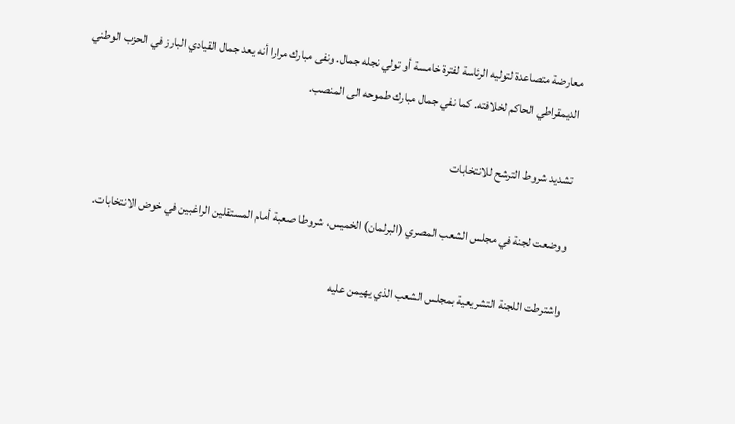معارضة متصاعدة لتوليه الرئاسة لفترة خامسة أو تولي نجله جمال. ونفى مبارك مرارا أنه يعد جمال القيادي البارز في الحزب الوطني الديمقراطي الحاكم لخلافته. كما نفي جمال مبارك طموحه الى المنصب.

تشديد شروط الترشح للانتخابات

ووضعت لجنة في مجلس الشعب المصري (البرلمان) الخميس، شروطا صعبة أمام المستقلين الراغبين في خوض الانتخابات.

واشترطت اللجنة التشريعية بمجلس الشعب الذي يهيمن عليه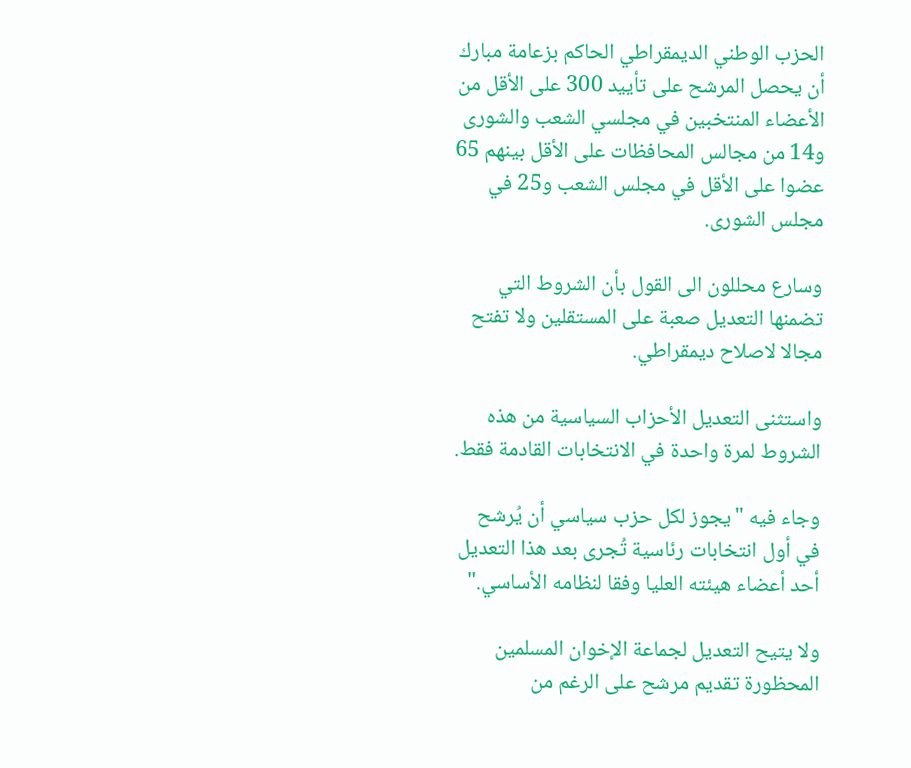الحزب الوطني الديمقراطي الحاكم بزعامة مبارك أن يحصل المرشح على تأييد 300 على الأقل من الأعضاء المنتخبين في مجلسي الشعب والشورى و14 من مجالس المحافظات على الأقل بينهم 65 عضوا على الأقل في مجلس الشعب و25 في مجلس الشورى.

وسارع محللون الى القول بأن الشروط التي تضمنها التعديل صعبة على المستقلين ولا تفتح مجالا لاصلاح ديمقراطي.

واستثنى التعديل الأحزاب السياسية من هذه الشروط لمرة واحدة في الانتخابات القادمة فقط.

وجاء فيه "يجوز لكل حزب سياسي أن يُرشح في أول انتخابات رئاسية تُجرى بعد هذا التعديل أحد أعضاء هيئته العليا وفقا لنظامه الأساسي."

ولا يتيح التعديل لجماعة الإخوان المسلمين المحظورة تقديم مرشح على الرغم من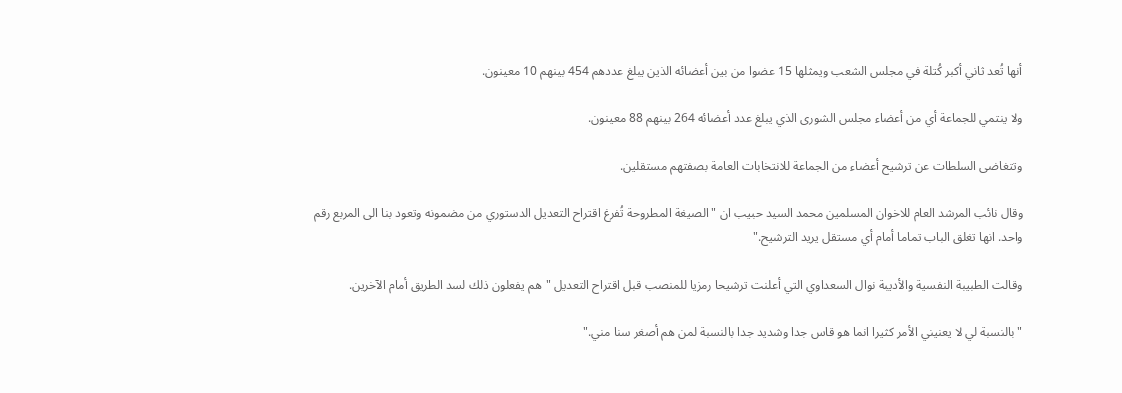أنها تُعد ثاني أكبر كُتلة في مجلس الشعب ويمثلها 15 عضوا من بين أعضائه الذين يبلغ عددهم 454 بينهم 10 معينون.

ولا ينتمي للجماعة أي من أعضاء مجلس الشورى الذي يبلغ عدد أعضائه 264 بينهم 88 معينون.

وتتغاضى السلطات عن ترشيح أعضاء من الجماعة للانتخابات العامة بصفتهم مستقلين.

وقال نائب المرشد العام للاخوان المسلمين محمد السيد حبيب ان "الصيغة المطروحة تُفرغ اقتراح التعديل الدستوري من مضمونه وتعود بنا الى المربع رقم واحد. انها تغلق الباب تماما أمام أي مستقل يريد الترشيح."

وقالت الطبيبة النفسية والأديبة نوال السعداوي التي أعلنت ترشيحا رمزيا للمنصب قبل اقتراح التعديل "هم يفعلون ذلك لسد الطريق أمام الآخرين.

"بالنسبة لي لا يعنيني الأمر كثيرا انما هو قاس جدا وشديد جدا بالنسبة لمن هم أصغر سنا مني."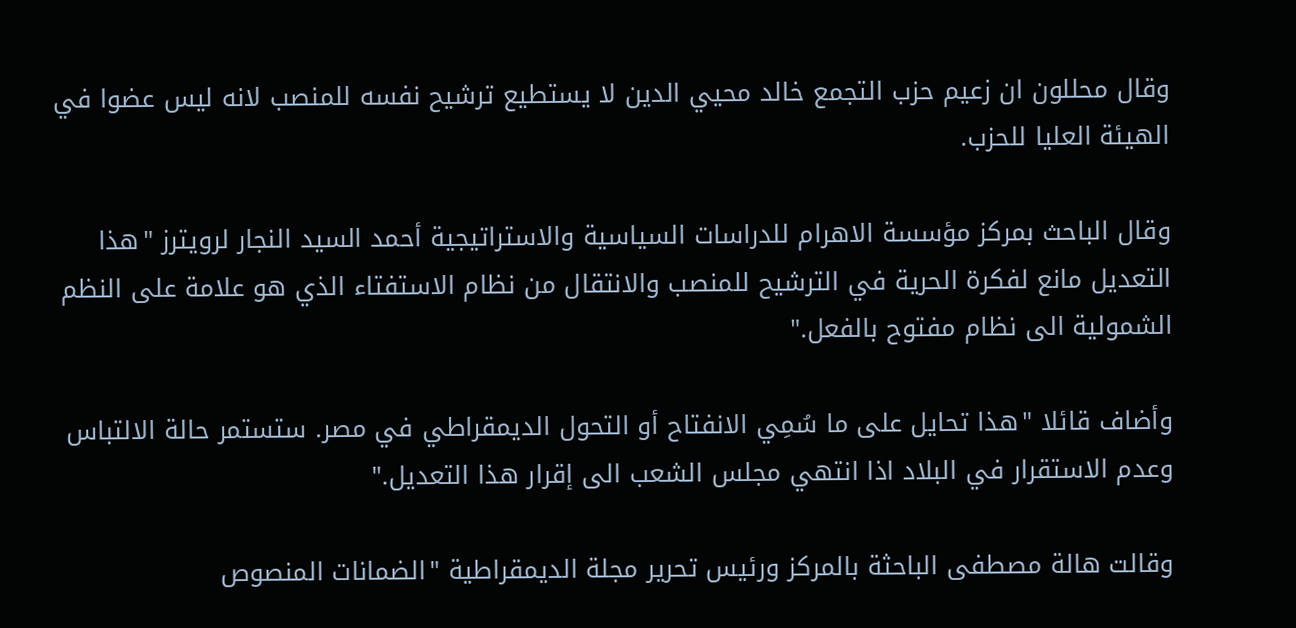وقال محللون ان زعيم حزب التجمع خالد محيي الدين لا يستطيع ترشيح نفسه للمنصب لانه ليس عضوا في الهيئة العليا للحزب.

وقال الباحث بمركز مؤسسة الاهرام للدراسات السياسية والاستراتيجية أحمد السيد النجار لرويترز "هذا التعديل مانع لفكرة الحرية في الترشيح للمنصب والانتقال من نظام الاستفتاء الذي هو علامة على النظم الشمولية الى نظام مفتوح بالفعل."

وأضاف قائلا "هذا تحايل على ما سُمِي الانفتاح أو التحول الديمقراطي في مصر. ستستمر حالة الالتباس وعدم الاستقرار في البلاد اذا انتهي مجلس الشعب الى إقرار هذا التعديل."

وقالت هالة مصطفى الباحثة بالمركز ورئيس تحرير مجلة الديمقراطية "الضمانات المنصوص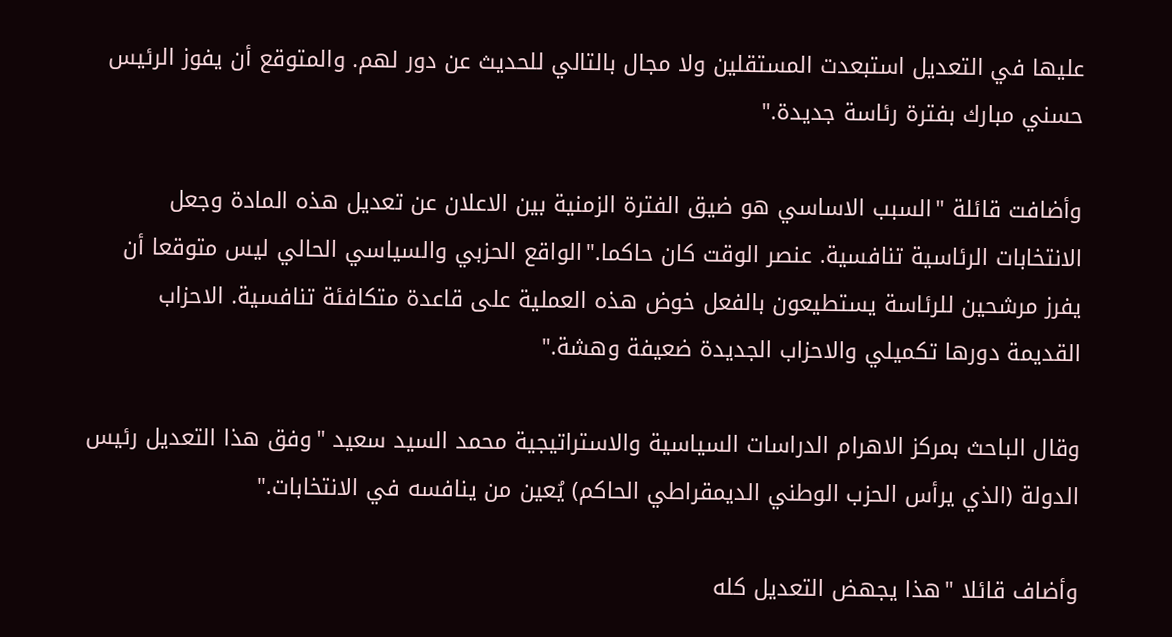عليها في التعديل استبعدت المستقلين ولا مجال بالتالي للحديث عن دور لهم. والمتوقع أن يفوز الرئيس حسني مبارك بفترة رئاسة جديدة."

وأضافت قائلة "السبب الاساسي هو ضيق الفترة الزمنية بين الاعلان عن تعديل هذه المادة وجعل الانتخابات الرئاسية تنافسية. عنصر الوقت كان حاكما."الواقع الحزبي والسياسي الحالي ليس متوقعا أن يفرز مرشحين للرئاسة يستطيعون بالفعل خوض هذه العملية على قاعدة متكافئة تنافسية. الاحزاب القديمة دورها تكميلي والاحزاب الجديدة ضعيفة وهشة."

وقال الباحث بمركز الاهرام الدراسات السياسية والاستراتيجية محمد السيد سعيد "وفق هذا التعديل رئيس الدولة (الذي يرأس الحزب الوطني الديمقراطي الحاكم) يُعين من ينافسه في الانتخابات."

وأضاف قائلا "هذا يجهض التعديل كله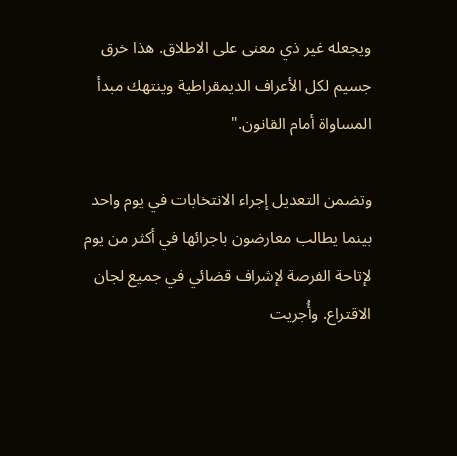ويجعله غير ذي معنى على الاطلاق. هذا خرق جسيم لكل الأعراف الديمقراطية وينتهك مبدأ المساواة أمام القانون."

وتضمن التعديل إجراء الانتخابات في يوم واحد بينما يطالب معارضون باجرائها في أكثر من يوم لإتاحة الفرصة لإشراف قضائي في جميع لجان الاقتراع. وأُجريت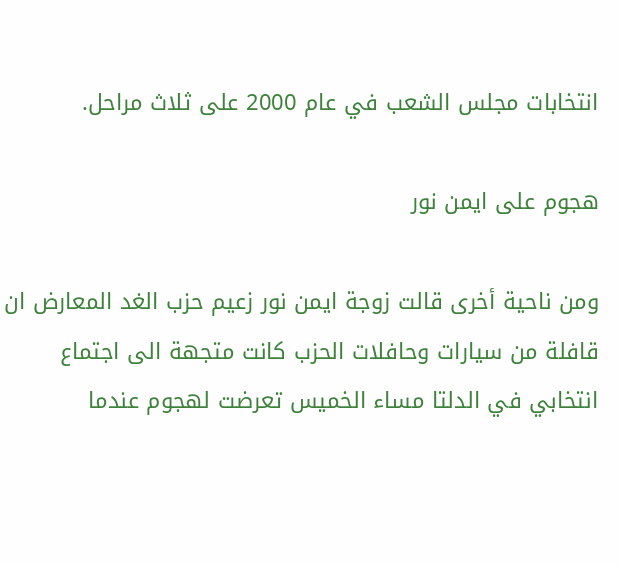انتخابات مجلس الشعب في عام 2000 على ثلاث مراحل.

هجوم على ايمن نور

ومن ناحية أخرى قالت زوجة ايمن نور زعيم حزب الغد المعارض ان قافلة من سيارات وحافلات الحزب كانت متجهة الى اجتماع انتخابي في الدلتا مساء الخميس تعرضت لهجوم عندما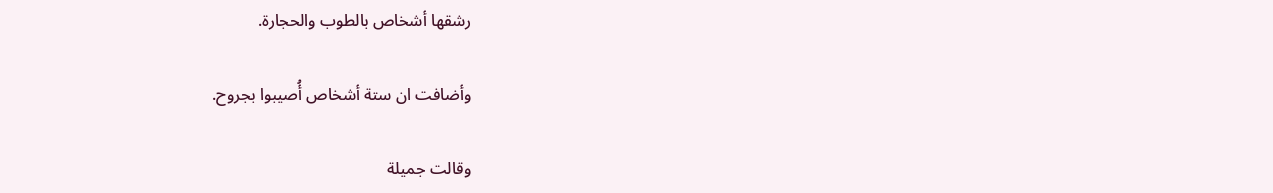رشقها أشخاص بالطوب والحجارة.

وأضافت ان ستة أشخاص أُصيبوا بجروح.

وقالت جميلة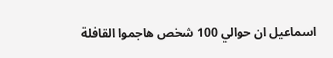اسماعيل ان حوالي 100 شخص هاجموا القافلة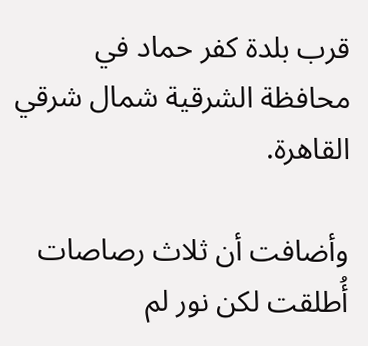قرب بلدة كفر حماد في محافظة الشرقية شمال شرقي القاهرة.

وأضافت أن ثلاث رصاصات أُطلقت لكن نور لم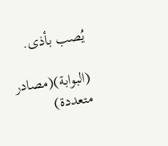يُصب بأذى.

(البوابة)(مصادر متعددة)